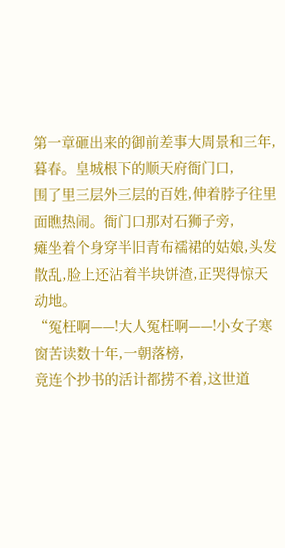第一章砸出来的御前差事大周景和三年,暮春。皇城根下的顺天府衙门口,
围了里三层外三层的百姓,伸着脖子往里面瞧热闹。衙门口那对石狮子旁,
瘫坐着个身穿半旧青布襦裙的姑娘,头发散乱,脸上还沾着半块饼渣,正哭得惊天动地。
“冤枉啊——!大人冤枉啊——!小女子寒窗苦读数十年,一朝落榜,
竟连个抄书的活计都捞不着,这世道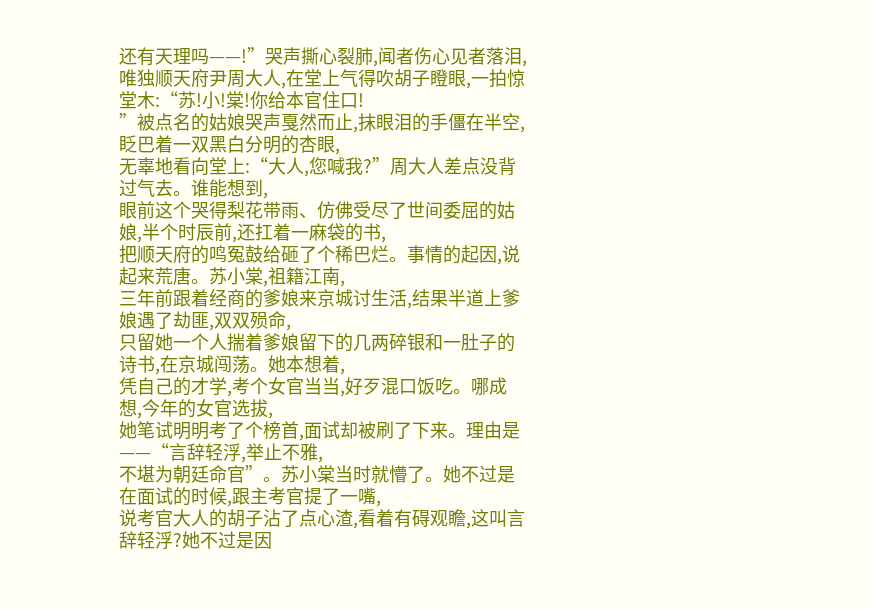还有天理吗——!”哭声撕心裂肺,闻者伤心见者落泪,
唯独顺天府尹周大人,在堂上气得吹胡子瞪眼,一拍惊堂木:“苏!小!棠!你给本官住口!
”被点名的姑娘哭声戛然而止,抹眼泪的手僵在半空,眨巴着一双黑白分明的杏眼,
无辜地看向堂上:“大人,您喊我?”周大人差点没背过气去。谁能想到,
眼前这个哭得梨花带雨、仿佛受尽了世间委屈的姑娘,半个时辰前,还扛着一麻袋的书,
把顺天府的鸣冤鼓给砸了个稀巴烂。事情的起因,说起来荒唐。苏小棠,祖籍江南,
三年前跟着经商的爹娘来京城讨生活,结果半道上爹娘遇了劫匪,双双殒命,
只留她一个人揣着爹娘留下的几两碎银和一肚子的诗书,在京城闯荡。她本想着,
凭自己的才学,考个女官当当,好歹混口饭吃。哪成想,今年的女官选拔,
她笔试明明考了个榜首,面试却被刷了下来。理由是——“言辞轻浮,举止不雅,
不堪为朝廷命官”。苏小棠当时就懵了。她不过是在面试的时候,跟主考官提了一嘴,
说考官大人的胡子沾了点心渣,看着有碍观瞻,这叫言辞轻浮?她不过是因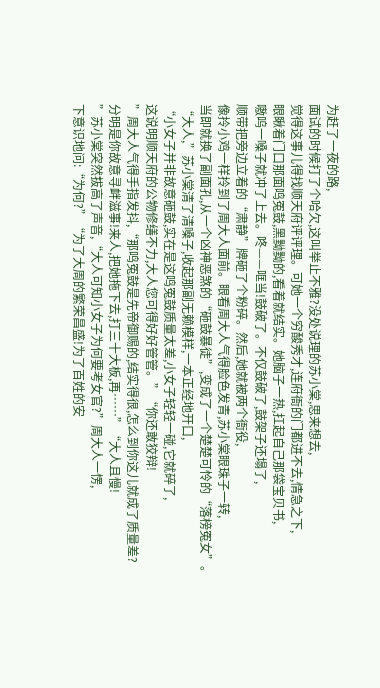为赶了一夜的路,
面试的时候打了个哈欠,这叫举止不雅?没处说理的苏小棠,思来想去,
觉得这事儿得找顺天府评评理。可她一个穷酸秀才,连府衙的门都进不去,情急之下,
眼瞅着门口那面鸣冤鼓,黑黝黝的,看着就结实。她脑子一热,扛起自己那袋宝贝书,
嗷呜一嗓子就冲了上去。咚——哐当!鼓破了。不仅鼓破了,鼓架子还塌了,
顺带把旁边立着的“肃静”牌砸了个粉碎。然后,她就被两个衙役,
像拎小鸡一样拎到了周大人面前。眼看周大人气得脸色发青,苏小棠眼珠子一转,
当即就换了副面孔,从一个凶神恶煞的“砸鼓暴徒”,变成了一个楚楚可怜的“落榜冤女”。
“大人,”苏小棠清了清嗓子,收起那副无赖模样,一本正经地开口,
“小女子并非故意砸鼓,实在是这鸣冤鼓质量太差,小女子轻轻一碰,它就碎了,
这说明顺天府的公物修缮不力,大人您可得好好管管。”“你还敢狡辩!
”周大人气得手指发抖,“那鸣冤鼓是先帝御赐的,结实得很,怎么到你这儿就成了质量差?
分明是你故意寻衅滋事!来人,把她拖下去,打三十大板,再……”“大人且慢!
”苏小棠突然拔高了声音,“大人可知小女子为何要考女官?”周大人一愣,
下意识地问:“为何?”“为了大周的繁荣昌盛!为了百姓的安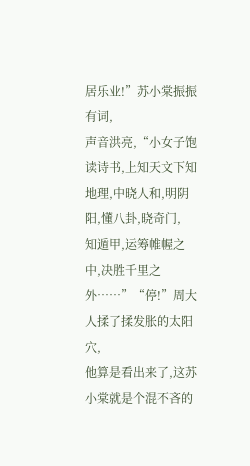居乐业!”苏小棠振振有词,
声音洪亮,“小女子饱读诗书,上知天文下知地理,中晓人和,明阴阳,懂八卦,晓奇门,
知遁甲,运筹帷幄之中,决胜千里之外……”“停!”周大人揉了揉发胀的太阳穴,
他算是看出来了,这苏小棠就是个混不吝的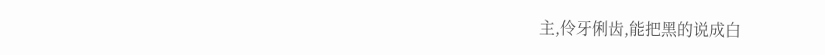主,伶牙俐齿,能把黑的说成白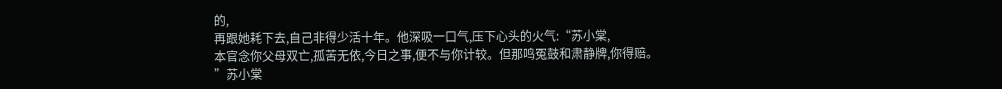的,
再跟她耗下去,自己非得少活十年。他深吸一口气,压下心头的火气:“苏小棠,
本官念你父母双亡,孤苦无依,今日之事,便不与你计较。但那鸣冤鼓和肃静牌,你得赔。
”苏小棠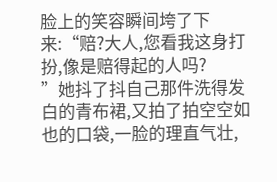脸上的笑容瞬间垮了下来:“赔?大人,您看我这身打扮,像是赔得起的人吗?
”她抖了抖自己那件洗得发白的青布裙,又拍了拍空空如也的口袋,一脸的理直气壮,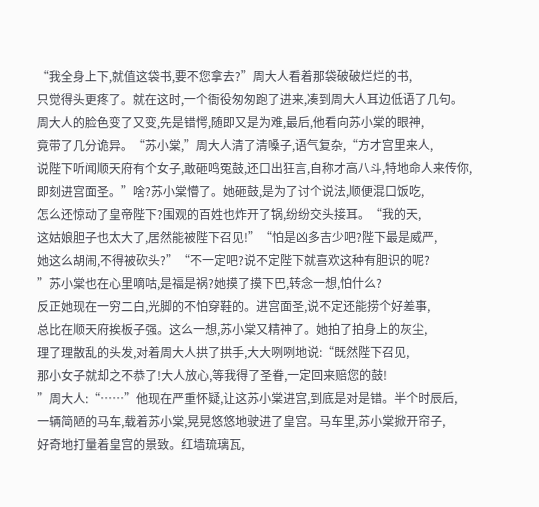“我全身上下,就值这袋书,要不您拿去?”周大人看着那袋破破烂烂的书,
只觉得头更疼了。就在这时,一个衙役匆匆跑了进来,凑到周大人耳边低语了几句。
周大人的脸色变了又变,先是错愕,随即又是为难,最后,他看向苏小棠的眼神,
竟带了几分诡异。“苏小棠,”周大人清了清嗓子,语气复杂,“方才宫里来人,
说陛下听闻顺天府有个女子,敢砸鸣冤鼓,还口出狂言,自称才高八斗,特地命人来传你,
即刻进宫面圣。”啥?苏小棠懵了。她砸鼓,是为了讨个说法,顺便混口饭吃,
怎么还惊动了皇帝陛下?围观的百姓也炸开了锅,纷纷交头接耳。“我的天,
这姑娘胆子也太大了,居然能被陛下召见!”“怕是凶多吉少吧?陛下最是威严,
她这么胡闹,不得被砍头?”“不一定吧?说不定陛下就喜欢这种有胆识的呢?
”苏小棠也在心里嘀咕,是福是祸?她摸了摸下巴,转念一想,怕什么?
反正她现在一穷二白,光脚的不怕穿鞋的。进宫面圣,说不定还能捞个好差事,
总比在顺天府挨板子强。这么一想,苏小棠又精神了。她拍了拍身上的灰尘,
理了理散乱的头发,对着周大人拱了拱手,大大咧咧地说:“既然陛下召见,
那小女子就却之不恭了!大人放心,等我得了圣眷,一定回来赔您的鼓!
”周大人:“……”他现在严重怀疑,让这苏小棠进宫,到底是对是错。半个时辰后,
一辆简陋的马车,载着苏小棠,晃晃悠悠地驶进了皇宫。马车里,苏小棠掀开帘子,
好奇地打量着皇宫的景致。红墙琉璃瓦,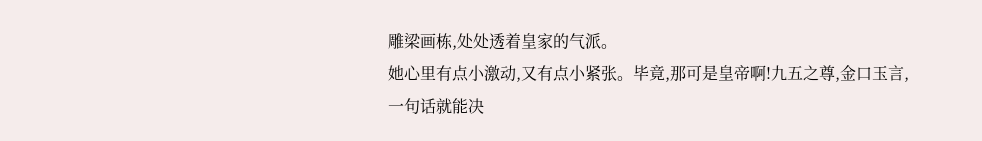雕梁画栋,处处透着皇家的气派。
她心里有点小激动,又有点小紧张。毕竟,那可是皇帝啊!九五之尊,金口玉言,
一句话就能决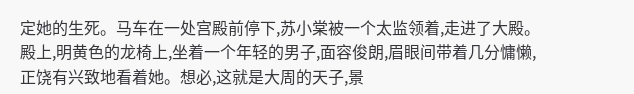定她的生死。马车在一处宫殿前停下,苏小棠被一个太监领着,走进了大殿。
殿上,明黄色的龙椅上,坐着一个年轻的男子,面容俊朗,眉眼间带着几分慵懒,
正饶有兴致地看着她。想必,这就是大周的天子,景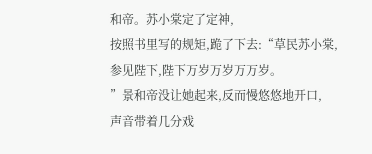和帝。苏小棠定了定神,
按照书里写的规矩,跪了下去:“草民苏小棠,参见陛下,陛下万岁万岁万万岁。
”景和帝没让她起来,反而慢悠悠地开口,
声音带着几分戏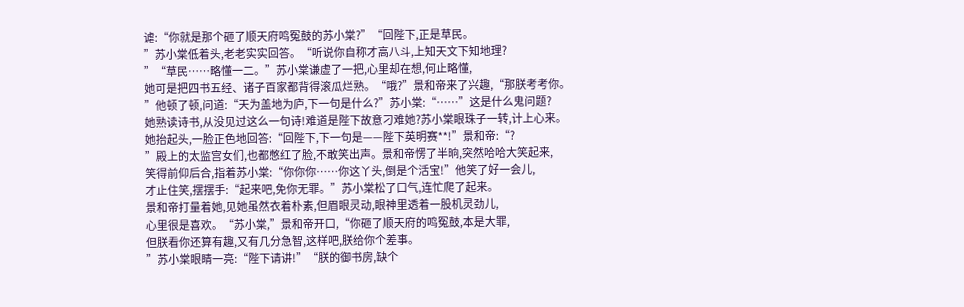谑:“你就是那个砸了顺天府鸣冤鼓的苏小棠?”“回陛下,正是草民。
”苏小棠低着头,老老实实回答。“听说你自称才高八斗,上知天文下知地理?
”“草民……略懂一二。”苏小棠谦虚了一把,心里却在想,何止略懂,
她可是把四书五经、诸子百家都背得滚瓜烂熟。“哦?”景和帝来了兴趣,“那朕考考你。
”他顿了顿,问道:“天为盖地为庐,下一句是什么?”苏小棠:“……”这是什么鬼问题?
她熟读诗书,从没见过这么一句诗!难道是陛下故意刁难她?苏小棠眼珠子一转,计上心来。
她抬起头,一脸正色地回答:“回陛下,下一句是——陛下英明赛**!”景和帝:“?
”殿上的太监宫女们,也都憋红了脸,不敢笑出声。景和帝愣了半晌,突然哈哈大笑起来,
笑得前仰后合,指着苏小棠:“你你你……你这丫头,倒是个活宝!”他笑了好一会儿,
才止住笑,摆摆手:“起来吧,免你无罪。”苏小棠松了口气,连忙爬了起来。
景和帝打量着她,见她虽然衣着朴素,但眉眼灵动,眼神里透着一股机灵劲儿,
心里很是喜欢。“苏小棠,”景和帝开口,“你砸了顺天府的鸣冤鼓,本是大罪,
但朕看你还算有趣,又有几分急智,这样吧,朕给你个差事。
”苏小棠眼睛一亮:“陛下请讲!”“朕的御书房,缺个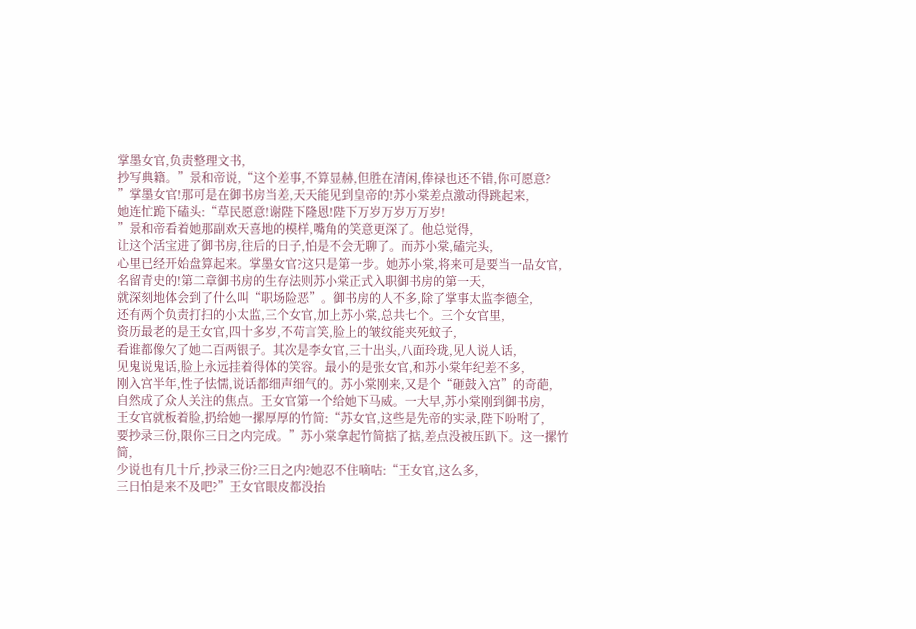掌墨女官,负责整理文书,
抄写典籍。”景和帝说,“这个差事,不算显赫,但胜在清闲,俸禄也还不错,你可愿意?
”掌墨女官!那可是在御书房当差,天天能见到皇帝的!苏小棠差点激动得跳起来,
她连忙跪下磕头:“草民愿意!谢陛下隆恩!陛下万岁万岁万万岁!
”景和帝看着她那副欢天喜地的模样,嘴角的笑意更深了。他总觉得,
让这个活宝进了御书房,往后的日子,怕是不会无聊了。而苏小棠,磕完头,
心里已经开始盘算起来。掌墨女官?这只是第一步。她苏小棠,将来可是要当一品女官,
名留青史的!第二章御书房的生存法则苏小棠正式入职御书房的第一天,
就深刻地体会到了什么叫“职场险恶”。御书房的人不多,除了掌事太监李德全,
还有两个负责打扫的小太监,三个女官,加上苏小棠,总共七个。三个女官里,
资历最老的是王女官,四十多岁,不苟言笑,脸上的皱纹能夹死蚊子,
看谁都像欠了她二百两银子。其次是李女官,三十出头,八面玲珑,见人说人话,
见鬼说鬼话,脸上永远挂着得体的笑容。最小的是张女官,和苏小棠年纪差不多,
刚入宫半年,性子怯懦,说话都细声细气的。苏小棠刚来,又是个“砸鼓入宫”的奇葩,
自然成了众人关注的焦点。王女官第一个给她下马威。一大早,苏小棠刚到御书房,
王女官就板着脸,扔给她一摞厚厚的竹简:“苏女官,这些是先帝的实录,陛下吩咐了,
要抄录三份,限你三日之内完成。”苏小棠拿起竹简掂了掂,差点没被压趴下。这一摞竹简,
少说也有几十斤,抄录三份?三日之内?她忍不住嘀咕:“王女官,这么多,
三日怕是来不及吧?”王女官眼皮都没抬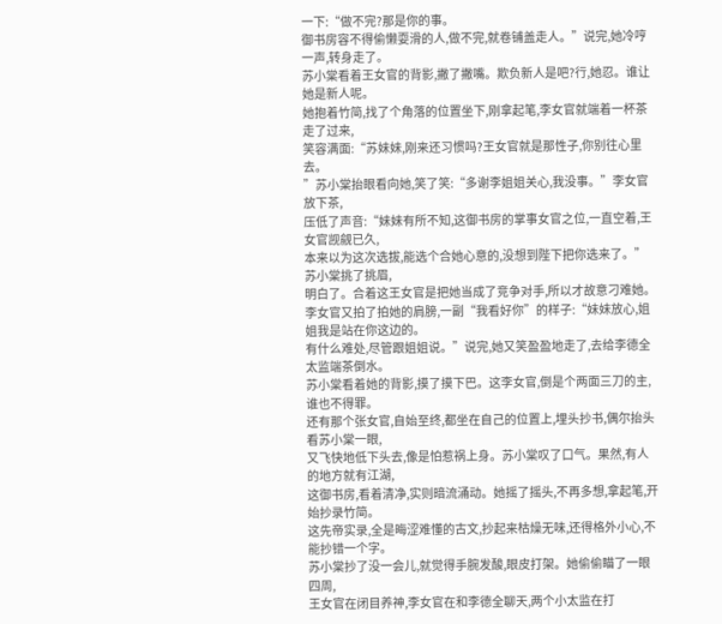一下:“做不完?那是你的事。
御书房容不得偷懒耍滑的人,做不完,就卷铺盖走人。”说完,她冷哼一声,转身走了。
苏小棠看着王女官的背影,撇了撇嘴。欺负新人是吧?行,她忍。谁让她是新人呢。
她抱着竹简,找了个角落的位置坐下,刚拿起笔,李女官就端着一杯茶走了过来,
笑容满面:“苏妹妹,刚来还习惯吗?王女官就是那性子,你别往心里去。
”苏小棠抬眼看向她,笑了笑:“多谢李姐姐关心,我没事。”李女官放下茶,
压低了声音:“妹妹有所不知,这御书房的掌事女官之位,一直空着,王女官觊觎已久,
本来以为这次选拔,能选个合她心意的,没想到陛下把你选来了。”苏小棠挑了挑眉,
明白了。合着这王女官是把她当成了竞争对手,所以才故意刁难她。
李女官又拍了拍她的肩膀,一副“我看好你”的样子:“妹妹放心,姐姐我是站在你这边的。
有什么难处,尽管跟姐姐说。”说完,她又笑盈盈地走了,去给李德全太监端茶倒水。
苏小棠看着她的背影,摸了摸下巴。这李女官,倒是个两面三刀的主,谁也不得罪。
还有那个张女官,自始至终,都坐在自己的位置上,埋头抄书,偶尔抬头看苏小棠一眼,
又飞快地低下头去,像是怕惹祸上身。苏小棠叹了口气。果然,有人的地方就有江湖,
这御书房,看着清净,实则暗流涌动。她摇了摇头,不再多想,拿起笔,开始抄录竹简。
这先帝实录,全是晦涩难懂的古文,抄起来枯燥无味,还得格外小心,不能抄错一个字。
苏小棠抄了没一会儿,就觉得手腕发酸,眼皮打架。她偷偷瞄了一眼四周,
王女官在闭目养神,李女官在和李德全聊天,两个小太监在打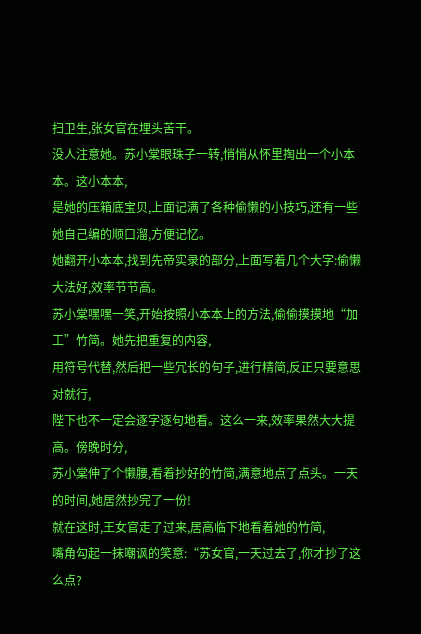扫卫生,张女官在埋头苦干。
没人注意她。苏小棠眼珠子一转,悄悄从怀里掏出一个小本本。这小本本,
是她的压箱底宝贝,上面记满了各种偷懒的小技巧,还有一些她自己编的顺口溜,方便记忆。
她翻开小本本,找到先帝实录的部分,上面写着几个大字:偷懒大法好,效率节节高。
苏小棠嘿嘿一笑,开始按照小本本上的方法,偷偷摸摸地“加工”竹简。她先把重复的内容,
用符号代替,然后把一些冗长的句子,进行精简,反正只要意思对就行,
陛下也不一定会逐字逐句地看。这么一来,效率果然大大提高。傍晚时分,
苏小棠伸了个懒腰,看着抄好的竹简,满意地点了点头。一天的时间,她居然抄完了一份!
就在这时,王女官走了过来,居高临下地看着她的竹简,
嘴角勾起一抹嘲讽的笑意:“苏女官,一天过去了,你才抄了这么点?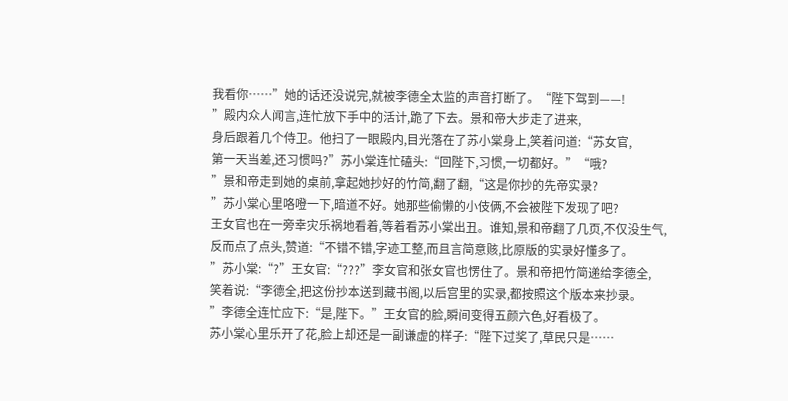我看你……”她的话还没说完,就被李德全太监的声音打断了。“陛下驾到——!
”殿内众人闻言,连忙放下手中的活计,跪了下去。景和帝大步走了进来,
身后跟着几个侍卫。他扫了一眼殿内,目光落在了苏小棠身上,笑着问道:“苏女官,
第一天当差,还习惯吗?”苏小棠连忙磕头:“回陛下,习惯,一切都好。”“哦?
”景和帝走到她的桌前,拿起她抄好的竹简,翻了翻,“这是你抄的先帝实录?
”苏小棠心里咯噔一下,暗道不好。她那些偷懒的小伎俩,不会被陛下发现了吧?
王女官也在一旁幸灾乐祸地看着,等着看苏小棠出丑。谁知,景和帝翻了几页,不仅没生气,
反而点了点头,赞道:“不错不错,字迹工整,而且言简意赅,比原版的实录好懂多了。
”苏小棠:“?”王女官:“???”李女官和张女官也愣住了。景和帝把竹简递给李德全,
笑着说:“李德全,把这份抄本送到藏书阁,以后宫里的实录,都按照这个版本来抄录。
”李德全连忙应下:“是,陛下。”王女官的脸,瞬间变得五颜六色,好看极了。
苏小棠心里乐开了花,脸上却还是一副谦虚的样子:“陛下过奖了,草民只是……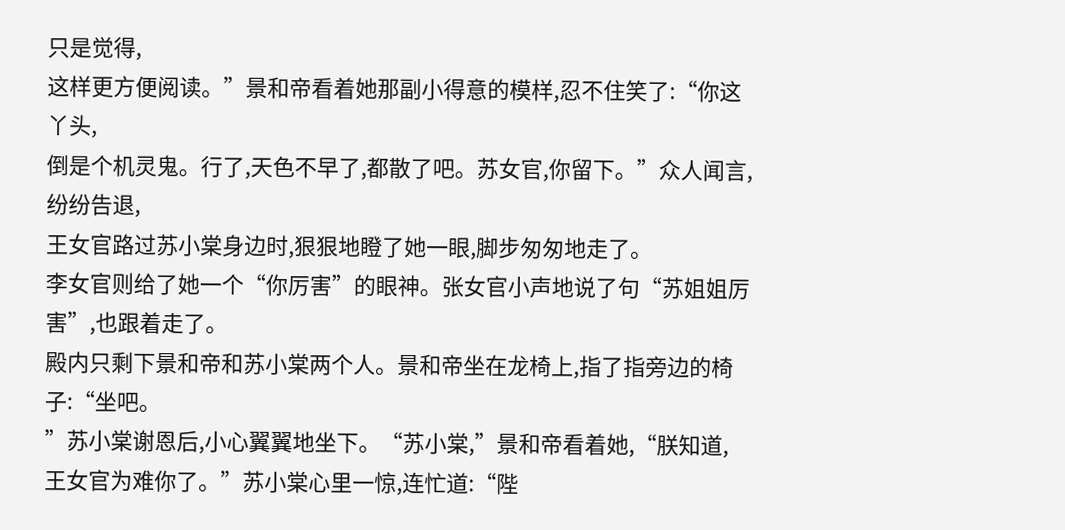只是觉得,
这样更方便阅读。”景和帝看着她那副小得意的模样,忍不住笑了:“你这丫头,
倒是个机灵鬼。行了,天色不早了,都散了吧。苏女官,你留下。”众人闻言,纷纷告退,
王女官路过苏小棠身边时,狠狠地瞪了她一眼,脚步匆匆地走了。
李女官则给了她一个“你厉害”的眼神。张女官小声地说了句“苏姐姐厉害”,也跟着走了。
殿内只剩下景和帝和苏小棠两个人。景和帝坐在龙椅上,指了指旁边的椅子:“坐吧。
”苏小棠谢恩后,小心翼翼地坐下。“苏小棠,”景和帝看着她,“朕知道,
王女官为难你了。”苏小棠心里一惊,连忙道:“陛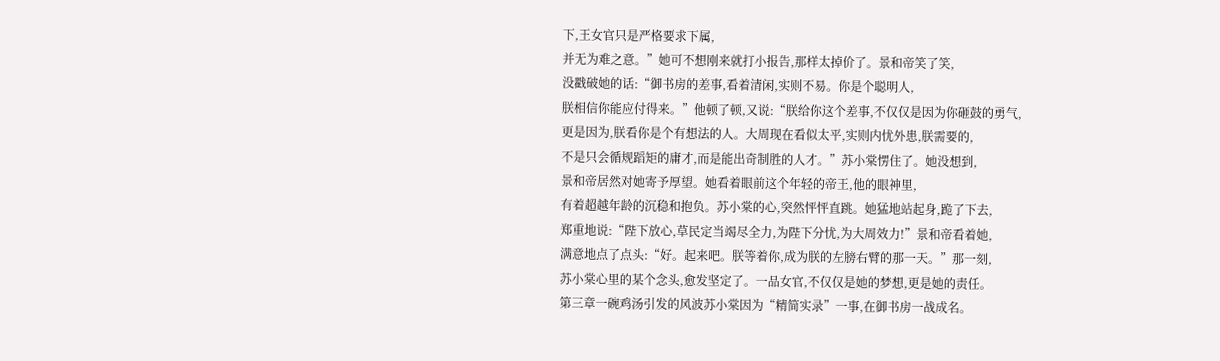下,王女官只是严格要求下属,
并无为难之意。”她可不想刚来就打小报告,那样太掉价了。景和帝笑了笑,
没戳破她的话:“御书房的差事,看着清闲,实则不易。你是个聪明人,
朕相信你能应付得来。”他顿了顿,又说:“朕给你这个差事,不仅仅是因为你砸鼓的勇气,
更是因为,朕看你是个有想法的人。大周现在看似太平,实则内忧外患,朕需要的,
不是只会循规蹈矩的庸才,而是能出奇制胜的人才。”苏小棠愣住了。她没想到,
景和帝居然对她寄予厚望。她看着眼前这个年轻的帝王,他的眼神里,
有着超越年龄的沉稳和抱负。苏小棠的心,突然怦怦直跳。她猛地站起身,跪了下去,
郑重地说:“陛下放心,草民定当竭尽全力,为陛下分忧,为大周效力!”景和帝看着她,
满意地点了点头:“好。起来吧。朕等着你,成为朕的左膀右臂的那一天。”那一刻,
苏小棠心里的某个念头,愈发坚定了。一品女官,不仅仅是她的梦想,更是她的责任。
第三章一碗鸡汤引发的风波苏小棠因为“精简实录”一事,在御书房一战成名。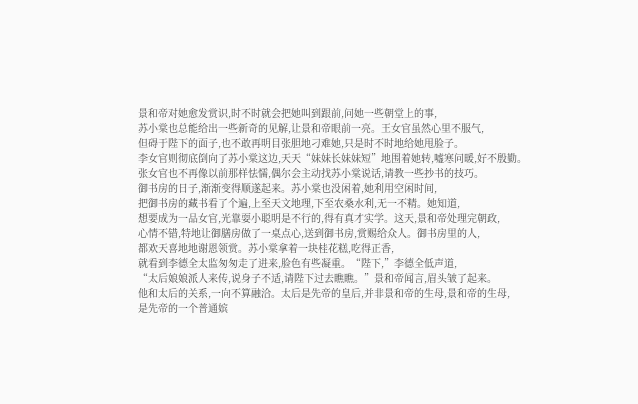景和帝对她愈发赏识,时不时就会把她叫到跟前,问她一些朝堂上的事,
苏小棠也总能给出一些新奇的见解,让景和帝眼前一亮。王女官虽然心里不服气,
但碍于陛下的面子,也不敢再明目张胆地刁难她,只是时不时地给她甩脸子。
李女官则彻底倒向了苏小棠这边,天天“妹妹长妹妹短”地围着她转,嘘寒问暖,好不殷勤。
张女官也不再像以前那样怯懦,偶尔会主动找苏小棠说话,请教一些抄书的技巧。
御书房的日子,渐渐变得顺遂起来。苏小棠也没闲着,她利用空闲时间,
把御书房的藏书看了个遍,上至天文地理,下至农桑水利,无一不精。她知道,
想要成为一品女官,光靠耍小聪明是不行的,得有真才实学。这天,景和帝处理完朝政,
心情不错,特地让御膳房做了一桌点心,送到御书房,赏赐给众人。御书房里的人,
都欢天喜地地谢恩领赏。苏小棠拿着一块桂花糕,吃得正香,
就看到李德全太监匆匆走了进来,脸色有些凝重。“陛下,”李德全低声道,
“太后娘娘派人来传,说身子不适,请陛下过去瞧瞧。”景和帝闻言,眉头皱了起来。
他和太后的关系,一向不算融洽。太后是先帝的皇后,并非景和帝的生母,景和帝的生母,
是先帝的一个普通嫔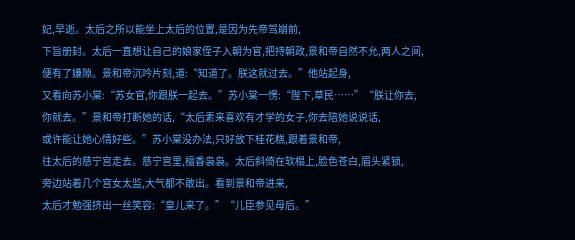妃,早逝。太后之所以能坐上太后的位置,是因为先帝驾崩前,
下旨册封。太后一直想让自己的娘家侄子入朝为官,把持朝政,景和帝自然不允,两人之间,
便有了嫌隙。景和帝沉吟片刻,道:“知道了。朕这就过去。”他站起身,
又看向苏小棠:“苏女官,你跟朕一起去。”苏小棠一愣:“陛下,草民……”“朕让你去,
你就去。”景和帝打断她的话,“太后素来喜欢有才学的女子,你去陪她说说话,
或许能让她心情好些。”苏小棠没办法,只好放下桂花糕,跟着景和帝,
往太后的慈宁宫走去。慈宁宫里,檀香袅袅。太后斜倚在软榻上,脸色苍白,眉头紧锁,
旁边站着几个宫女太监,大气都不敢出。看到景和帝进来,
太后才勉强挤出一丝笑容:“皇儿来了。”“儿臣参见母后。”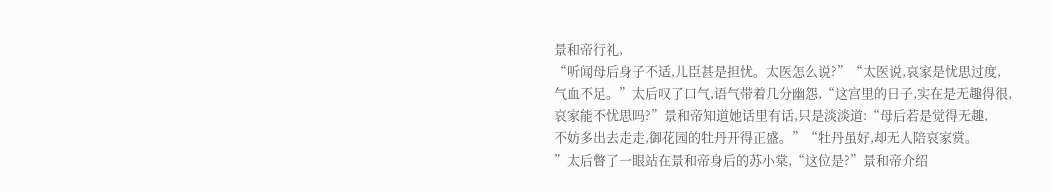景和帝行礼,
“听闻母后身子不适,儿臣甚是担忧。太医怎么说?”“太医说,哀家是忧思过度,
气血不足。”太后叹了口气,语气带着几分幽怨,“这宫里的日子,实在是无趣得很,
哀家能不忧思吗?”景和帝知道她话里有话,只是淡淡道:“母后若是觉得无趣,
不妨多出去走走,御花园的牡丹开得正盛。”“牡丹虽好,却无人陪哀家赏。
”太后瞥了一眼站在景和帝身后的苏小棠,“这位是?”景和帝介绍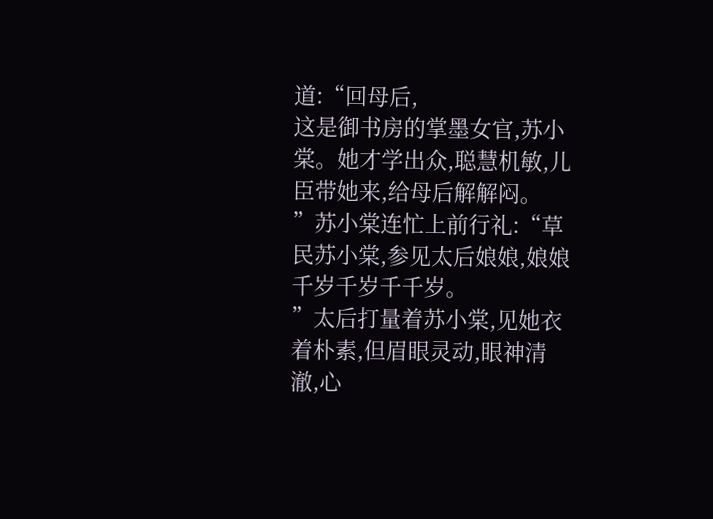道:“回母后,
这是御书房的掌墨女官,苏小棠。她才学出众,聪慧机敏,儿臣带她来,给母后解解闷。
”苏小棠连忙上前行礼:“草民苏小棠,参见太后娘娘,娘娘千岁千岁千千岁。
”太后打量着苏小棠,见她衣着朴素,但眉眼灵动,眼神清澈,心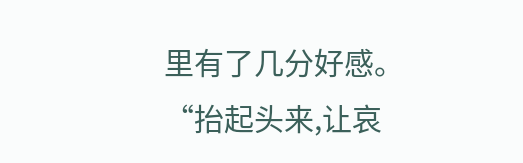里有了几分好感。
“抬起头来,让哀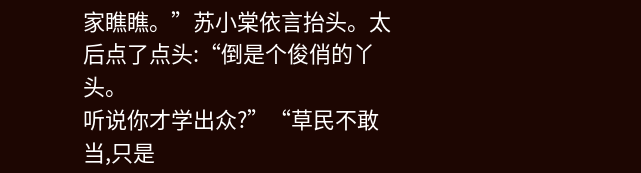家瞧瞧。”苏小棠依言抬头。太后点了点头:“倒是个俊俏的丫头。
听说你才学出众?”“草民不敢当,只是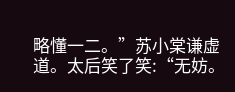略懂一二。”苏小棠谦虚道。太后笑了笑:“无妨。